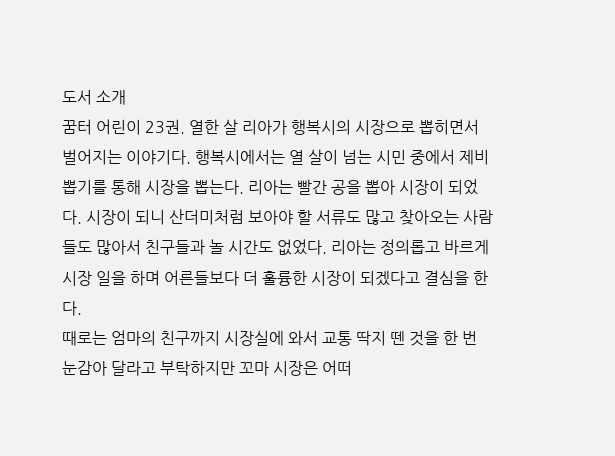도서 소개
꿈터 어린이 23권. 열한 살 리아가 행복시의 시장으로 뽑히면서 벌어지는 이야기다. 행복시에서는 열 살이 넘는 시민 중에서 제비뽑기를 통해 시장을 뽑는다. 리아는 빨간 공을 뽑아 시장이 되었다. 시장이 되니 산더미처럼 보아야 할 서류도 많고 찾아오는 사람들도 많아서 친구들과 놀 시간도 없었다. 리아는 정의롭고 바르게 시장 일을 하며 어른들보다 더 훌륭한 시장이 되겠다고 결심을 한다.
때로는 엄마의 친구까지 시장실에 와서 교통 딱지 뗀 것을 한 번 눈감아 달라고 부탁하지만 꼬마 시장은 어떠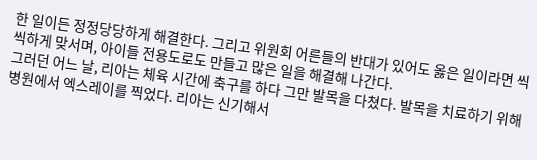한 일이든 정정당당하게 해결한다. 그리고 위원회 어른들의 반대가 있어도 옳은 일이라면 씩씩하게 맞서며, 아이들 전용도로도 만들고 많은 일을 해결해 나간다.
그러던 어느 날, 리아는 체육 시간에 축구를 하다 그만 발목을 다쳤다. 발목을 치료하기 위해 병원에서 엑스레이를 찍었다. 리아는 신기해서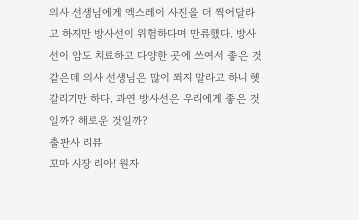의사 선생님에게 엑스레이 사진을 더 찍어달라고 하지만 방사선이 위험하다며 만류했다. 방사선이 암도 치료하고 다양한 곳에 쓰여서 좋은 것 같은데 의사 선생님은 많이 쬐지 말라고 하니 헷갈리기만 하다. 과연 방사선은 우리에게 좋은 것일까? 해로운 것일까?
출판사 리뷰
꼬마 시장 리아! 원자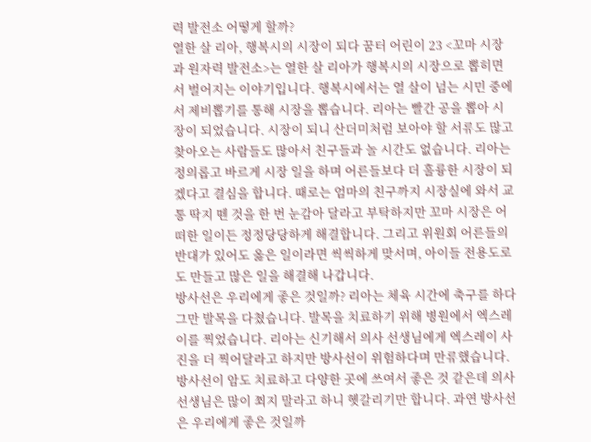력 발전소 어떻게 할까?
열한 살 리아, 행복시의 시장이 되다 꿈터 어린이 23 <꼬마 시장과 원자력 발전소>는 열한 살 리아가 행복시의 시장으로 뽑히면서 벌어지는 이야기입니다. 행복시에서는 열 살이 넘는 시민 중에서 제비뽑기를 통해 시장을 뽑습니다. 리아는 빨간 공을 뽑아 시장이 되었습니다. 시장이 되니 산더미처럼 보아야 할 서류도 많고 찾아오는 사람들도 많아서 친구들과 놀 시간도 없습니다. 리아는 정의롭고 바르게 시장 일을 하며 어른들보다 더 훌륭한 시장이 되겠다고 결심을 합니다. 때로는 엄마의 친구까지 시장실에 와서 교통 딱지 뗀 것을 한 번 눈감아 달라고 부탁하지만 꼬마 시장은 어떠한 일이든 정정당당하게 해결합니다. 그리고 위원회 어른들의 반대가 있어도 옳은 일이라면 씩씩하게 맞서며, 아이들 전용도로도 만들고 많은 일을 해결해 나갑니다.
방사선은 우리에게 좋은 것일까? 리아는 체육 시간에 축구를 하다 그만 발목을 다쳤습니다. 발목을 치료하기 위해 병원에서 엑스레이를 찍었습니다. 리아는 신기해서 의사 선생님에게 엑스레이 사진을 더 찍어달라고 하지만 방사선이 위험하다며 만류했습니다. 방사선이 암도 치료하고 다양한 곳에 쓰여서 좋은 것 같은데 의사 선생님은 많이 쬐지 말라고 하니 헷갈리기만 합니다. 과연 방사선은 우리에게 좋은 것일까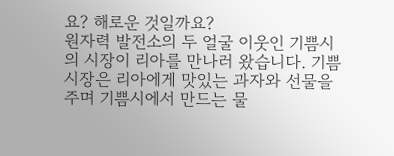요? 해로운 것일까요?
원자력 발전소의 두 얼굴 이웃인 기쁨시의 시장이 리아를 만나러 왔습니다. 기쁨 시장은 리아에게 맛있는 과자와 선물을 주며 기쁨시에서 만드는 물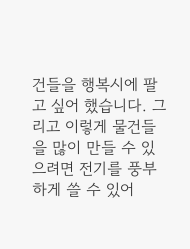건들을 행복시에 팔고 싶어 했습니다. 그리고 이렇게 물건들을 많이 만들 수 있으려면 전기를 풍부하게 쓸 수 있어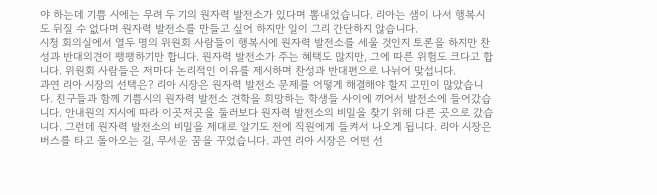야 하는데 기쁨 시에는 무려 두 기의 원자력 발전소가 있다며 뽐내었습니다. 리아는 샘이 나서 행복시도 뒤질 수 없다며 원자력 발전소를 만들고 싶어 하지만 일이 그리 간단하지 않습니다.
시청 회의실에서 열두 명의 위원회 사람들이 행복시에 원자력 발전소를 세울 것인지 토론을 하지만 찬성과 반대의견이 팽팽하기만 합니다. 원자력 발전소가 주는 혜택도 많지만, 그에 따른 위험도 크다고 합니다. 위원회 사람들은 저마다 논리적인 이유를 제시하며 찬성과 반대편으로 나뉘어 맞섭니다.
과연 리아 시장의 선택은? 리아 시장은 원자력 발전소 문제를 어떻게 해결해야 할지 고민이 많았습니다. 친구들과 함께 기쁨시의 원자력 발전소 견학을 희망하는 학생들 사이에 끼어서 발전소에 들어갔습니다. 안내원의 지시에 따라 이곳저곳을 둘러보다 원자력 발전소의 비밀을 찾기 위해 다른 곳으로 갔습니다. 그런데 원자력 발전소의 비밀을 제대로 알기도 전에 직원에게 들켜서 나오게 됩니다. 리아 시장은 버스를 타고 돌아오는 길, 무서운 꿈을 꾸었습니다. 과연 리아 시장은 어떤 선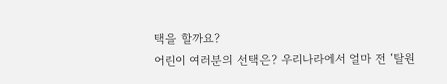택을 할까요?
어린이 여러분의 선택은? 우리나라에서 얼마 전 ‘탈원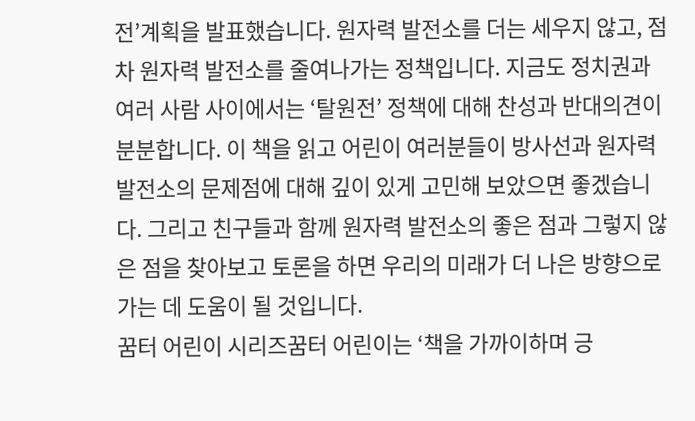전’계획을 발표했습니다. 원자력 발전소를 더는 세우지 않고, 점차 원자력 발전소를 줄여나가는 정책입니다. 지금도 정치권과 여러 사람 사이에서는 ‘탈원전’ 정책에 대해 찬성과 반대의견이 분분합니다. 이 책을 읽고 어린이 여러분들이 방사선과 원자력 발전소의 문제점에 대해 깊이 있게 고민해 보았으면 좋겠습니다. 그리고 친구들과 함께 원자력 발전소의 좋은 점과 그렇지 않은 점을 찾아보고 토론을 하면 우리의 미래가 더 나은 방향으로 가는 데 도움이 될 것입니다.
꿈터 어린이 시리즈꿈터 어린이는 ‘책을 가까이하며 긍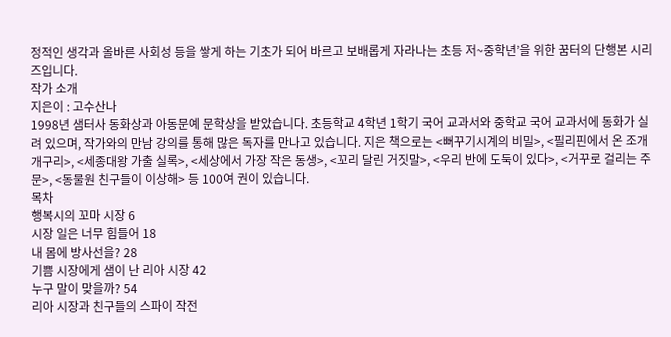정적인 생각과 올바른 사회성 등을 쌓게 하는 기초가 되어 바르고 보배롭게 자라나는 초등 저~중학년’을 위한 꿈터의 단행본 시리즈입니다.
작가 소개
지은이 : 고수산나
1998년 샘터사 동화상과 아동문예 문학상을 받았습니다. 초등학교 4학년 1학기 국어 교과서와 중학교 국어 교과서에 동화가 실려 있으며, 작가와의 만남 강의를 통해 많은 독자를 만나고 있습니다. 지은 책으로는 <뻐꾸기시계의 비밀>, <필리핀에서 온 조개 개구리>, <세종대왕 가출 실록>, <세상에서 가장 작은 동생>, <꼬리 달린 거짓말>, <우리 반에 도둑이 있다>, <거꾸로 걸리는 주문>, <동물원 친구들이 이상해> 등 100여 권이 있습니다.
목차
행복시의 꼬마 시장 6
시장 일은 너무 힘들어 18
내 몸에 방사선을? 28
기쁨 시장에게 샘이 난 리아 시장 42
누구 말이 맞을까? 54
리아 시장과 친구들의 스파이 작전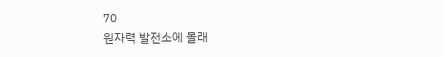70
원자력 발전소에 몰래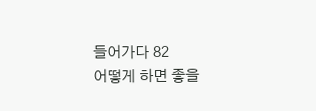들어가다 82
어떻게 하면 좋을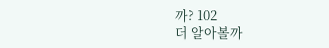까? 102
더 알아볼까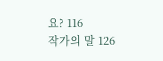요? 116
작가의 말 126